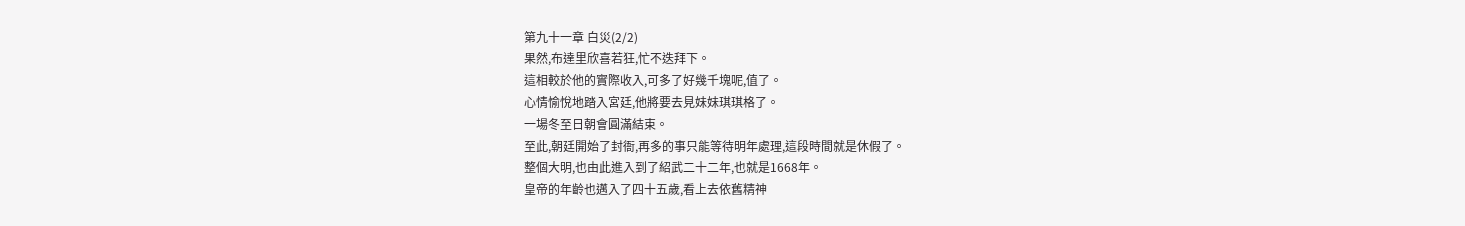第九十一章 白災(2/2)
果然,布達里欣喜若狂,忙不迭拜下。
這相較於他的實際收入,可多了好幾千塊呢,值了。
心情愉悅地踏入宮廷,他將要去見妹妹琪琪格了。
一場冬至日朝會圓滿結束。
至此,朝廷開始了封衙,再多的事只能等待明年處理,這段時間就是休假了。
整個大明,也由此進入到了紹武二十二年,也就是1668年。
皇帝的年齡也邁入了四十五歲,看上去依舊精神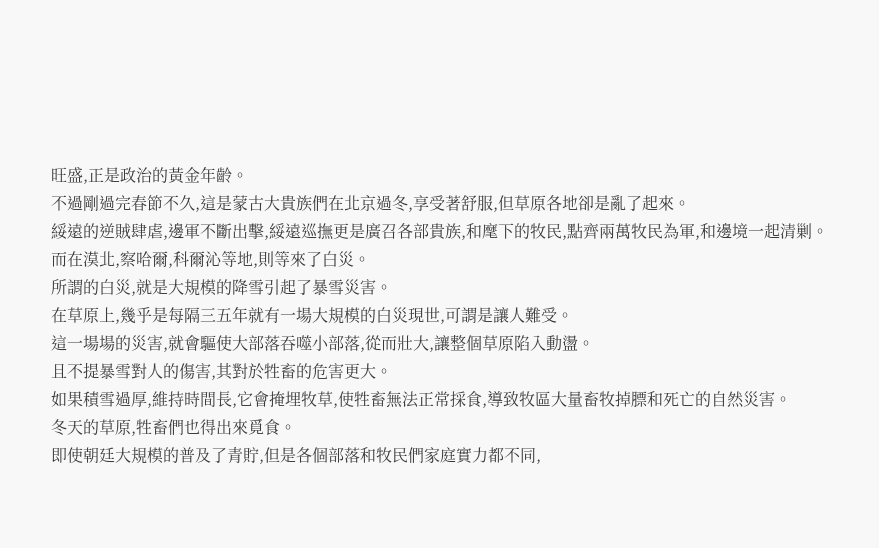旺盛,正是政治的黃金年齡。
不過剛過完春節不久,這是蒙古大貴族們在北京過冬,享受著舒服,但草原各地卻是亂了起來。
綏遠的逆賊肆虐,邊軍不斷出擊,綏遠巡撫更是廣召各部貴族,和麾下的牧民,點齊兩萬牧民為軍,和邊境一起清剿。
而在漠北,察哈爾,科爾沁等地,則等來了白災。
所謂的白災,就是大規模的降雪引起了暴雪災害。
在草原上,幾乎是每隔三五年就有一場大規模的白災現世,可謂是讓人難受。
這一場場的災害,就會驅使大部落吞噬小部落,從而壯大,讓整個草原陷入動盪。
且不提暴雪對人的傷害,其對於牲畜的危害更大。
如果積雪過厚,維持時間長,它會掩埋牧草,使牲畜無法正常採食,導致牧區大量畜牧掉膘和死亡的自然災害。
冬天的草原,牲畜們也得出來覓食。
即使朝廷大規模的普及了青貯,但是各個部落和牧民們家庭實力都不同,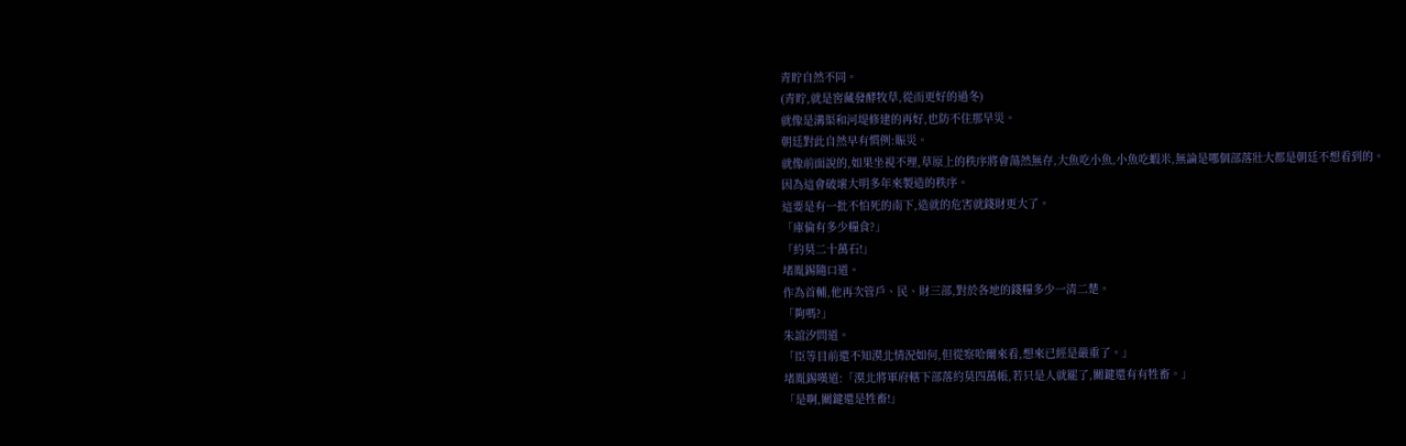青貯自然不同。
(青貯,就是窖藏發酵牧草,從而更好的過冬)
就像是溝渠和河堤修建的再好,也防不住那旱災。
朝廷對此自然早有慣例:賑災。
就像前面說的,如果坐視不理,草原上的秩序將會蕩然無存,大魚吃小魚,小魚吃蝦米,無論是哪個部落壯大都是朝廷不想看到的。
因為這會破壞大明多年來製造的秩序。
這要是有一批不怕死的南下,造就的危害就錢財更大了。
「庫倫有多少糧食?」
「約莫二十萬石!」
堵胤錫隨口道。
作為首輔,他再次管戶、民、財三部,對於各地的錢糧多少一清二楚。
「夠嗎?」
朱誼汐問道。
「臣等目前還不知漠北情況如何,但從察哈爾來看,想來已經是嚴重了。」
堵胤錫嘆道:「漠北將軍府轄下部落約莫四萬帳,若只是人就罷了,關鍵還有有牲畜。」
「是啊,關鍵還是牲畜!」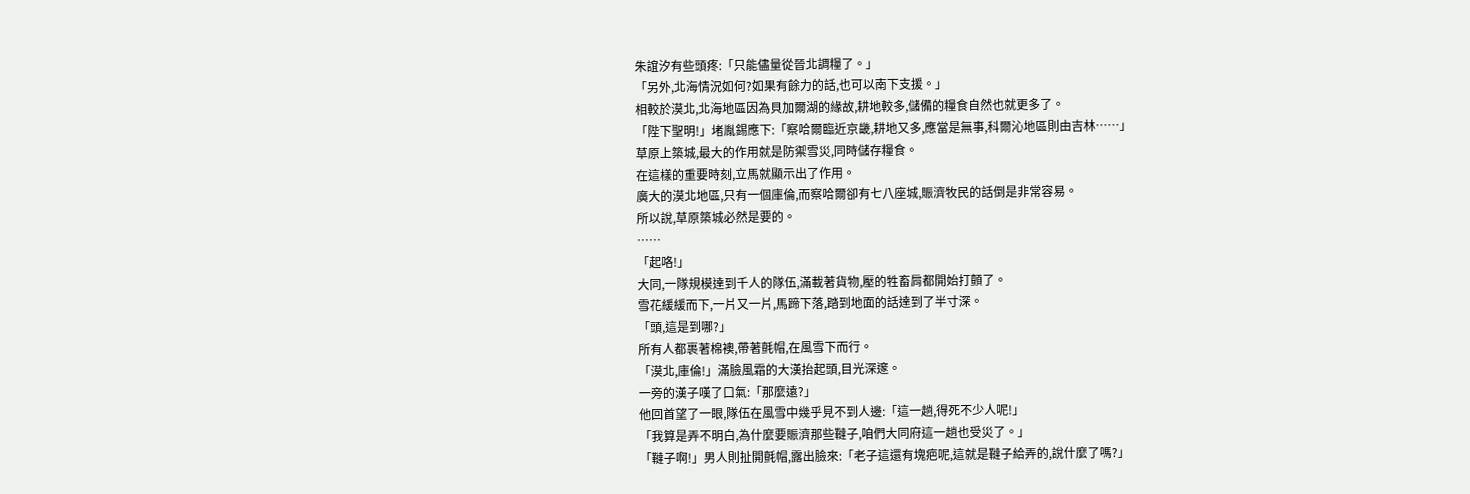朱誼汐有些頭疼:「只能儘量從晉北調糧了。」
「另外,北海情況如何?如果有餘力的話,也可以南下支援。」
相較於漠北,北海地區因為貝加爾湖的緣故,耕地較多,儲備的糧食自然也就更多了。
「陛下聖明!」堵胤錫應下:「察哈爾臨近京畿,耕地又多,應當是無事,科爾沁地區則由吉林……」
草原上築城,最大的作用就是防禦雪災,同時儲存糧食。
在這樣的重要時刻,立馬就顯示出了作用。
廣大的漠北地區,只有一個庫倫,而察哈爾卻有七八座城,賑濟牧民的話倒是非常容易。
所以說,草原築城必然是要的。
……
「起咯!」
大同,一隊規模達到千人的隊伍,滿載著貨物,壓的牲畜肩都開始打顫了。
雪花緩緩而下,一片又一片,馬蹄下落,踏到地面的話達到了半寸深。
「頭,這是到哪?」
所有人都裹著棉襖,帶著氈帽,在風雪下而行。
「漠北,庫倫!」滿臉風霜的大漢抬起頭,目光深邃。
一旁的漢子嘆了口氣:「那麼遠?」
他回首望了一眼,隊伍在風雪中幾乎見不到人邊:「這一趟,得死不少人呢!」
「我算是弄不明白,為什麼要賑濟那些韃子,咱們大同府這一趟也受災了。」
「韃子啊!」男人則扯開氈帽,露出臉來:「老子這還有塊疤呢,這就是韃子給弄的,說什麼了嗎?」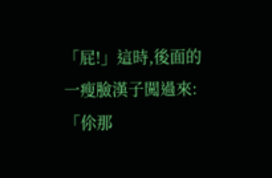「屁!」這時,後面的一瘦臉漢子闖過來:「伱那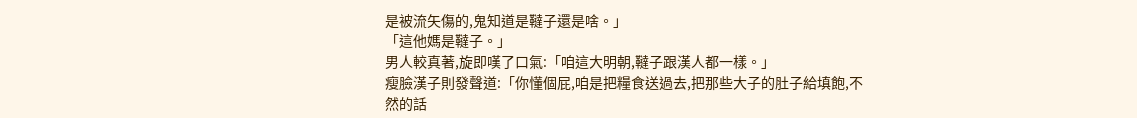是被流矢傷的,鬼知道是韃子還是啥。」
「這他媽是韃子。」
男人較真著,旋即嘆了口氣:「咱這大明朝,韃子跟漢人都一樣。」
瘦臉漢子則發聲道:「你懂個屁,咱是把糧食送過去,把那些大子的肚子給填飽,不然的話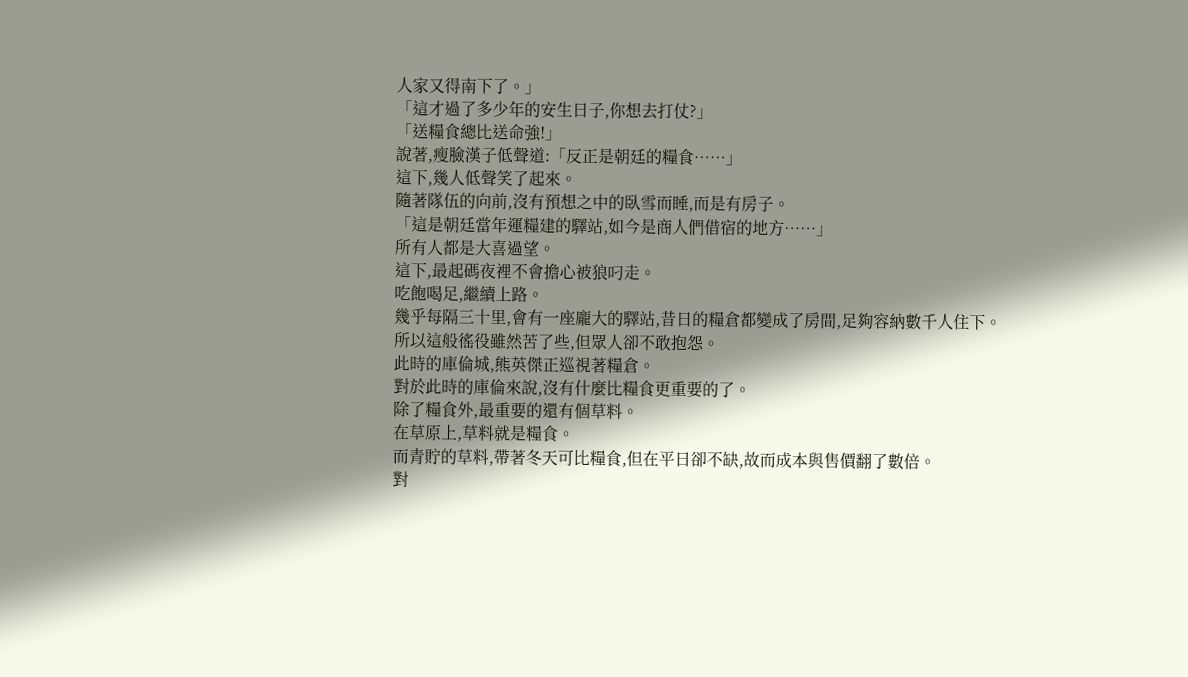人家又得南下了。」
「這才過了多少年的安生日子,你想去打仗?」
「送糧食總比送命強!」
說著,瘦臉漢子低聲道:「反正是朝廷的糧食……」
這下,幾人低聲笑了起來。
隨著隊伍的向前,沒有預想之中的臥雪而睡,而是有房子。
「這是朝廷當年運糧建的驛站,如今是商人們借宿的地方……」
所有人都是大喜過望。
這下,最起碼夜裡不會擔心被狼叼走。
吃飽喝足,繼續上路。
幾乎每隔三十里,會有一座龐大的驛站,昔日的糧倉都變成了房間,足夠容納數千人住下。
所以這般徭役雖然苦了些,但眾人卻不敢抱怨。
此時的庫倫城,熊英傑正巡視著糧倉。
對於此時的庫倫來說,沒有什麼比糧食更重要的了。
除了糧食外,最重要的還有個草料。
在草原上,草料就是糧食。
而青貯的草料,帶著冬天可比糧食,但在平日卻不缺,故而成本與售價翻了數倍。
對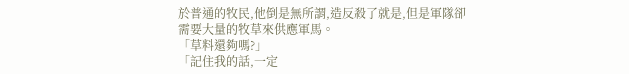於普通的牧民,他倒是無所謂,造反殺了就是,但是軍隊卻需要大量的牧草來供應軍馬。
「草料還夠嗎?」
「記住我的話,一定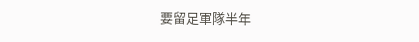要留足軍隊半年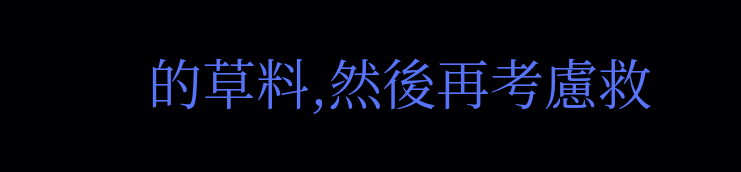的草料,然後再考慮救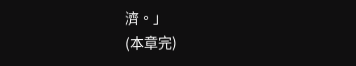濟。」
(本章完)